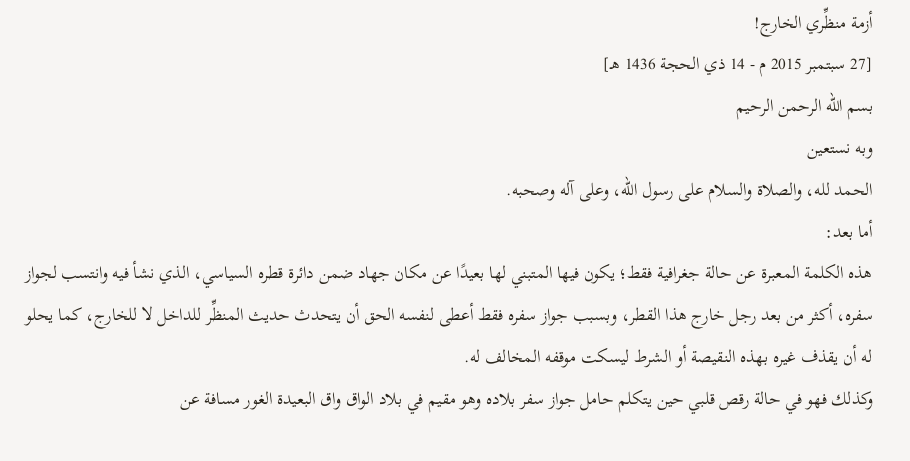أزمة منظِّري الخارج!
[27 سبتمبر 2015 م - 14 ذي الحجة 1436 هـ]
بسم الله الرحمن الرحيم
وبه نستعين
الحمد لله، والصلاة والسلام على رسول الله، وعلى آله وصحبه.
أما بعد:
هذه الكلمة المعبرة عن حالة جغرافية فقط؛ يكون فيها المتبني لها بعيدًا عن مكان جهاد ضمن دائرة قطره السياسي، الذي نشأ فيه وانتسب لجواز سفره، أكثر من بعد رجل خارج هذا القطر، وبسبب جواز سفره فقط أعطى لنفسه الحق أن يتحدث حديث المنظِّر للداخل لا للخارج، كما يحلو له أن يقذف غيره بهذه النقيصة أو الشرط ليسكت موقفه المخالف له.
وكذلك فهو في حالة رقص قلبي حين يتكلم حامل جواز سفر بلاده وهو مقيم في بلاد الواق واق البعيدة الغور مسافة عن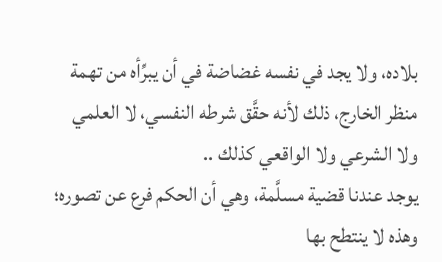بلاده، ولا يجد في نفسه غضاضة في أن يبرِّأه من تهمة منظر الخارج، ذلك لأنه حقَّق شرطه النفسي، لا العلمي ولا الشرعي ولا الواقعي كذلك ..
يوجد عندنا قضية مسلَّمة، وهي أن الحكم فرع عن تصوره؛ وهذه لا ينتطح بها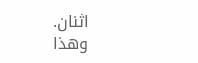اثنان.
وهذا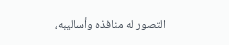التصور له منافذه وأساليبه،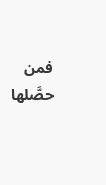فمن حصَّلها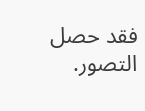فقد حصل التصور.